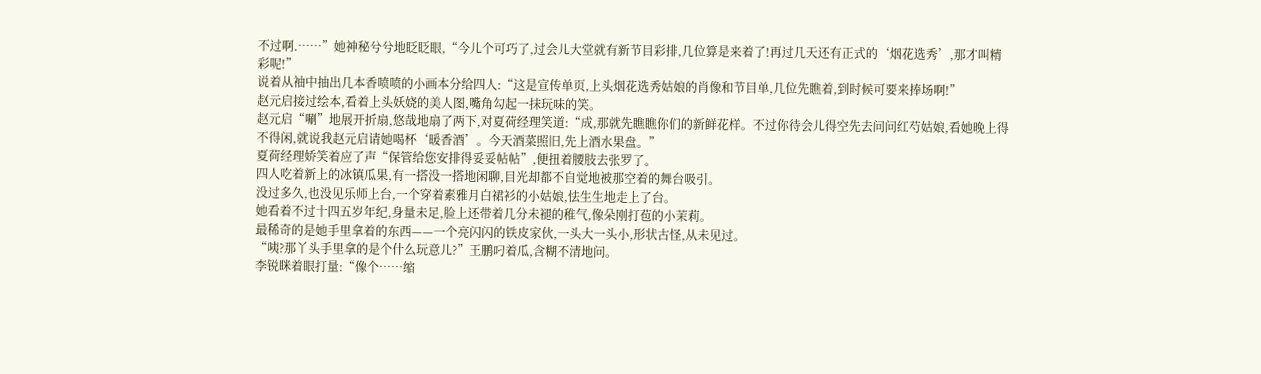不过啊.……”她神秘兮兮地眨眨眼,“今儿个可巧了,过会儿大堂就有新节目彩排,几位算是来着了!再过几天还有正式的‘烟花选秀’,那才叫精彩呢!”
说着从袖中抽出几本香喷喷的小画本分给四人:“这是宣传单页,上头烟花选秀姑娘的肖像和节目单,几位先瞧着,到时候可要来捧场啊!”
赵元启接过绘本,看着上头妖娆的美人图,嘴角勾起一抹玩味的笑。
赵元启“唰”地展开折扇,悠哉地扇了两下,对夏荷经理笑道:“成,那就先瞧瞧你们的新鲜花样。不过你待会儿得空先去问问红芍姑娘,看她晚上得不得闲,就说我赵元启请她喝杯‘暖香酒’。今天酒菜照旧,先上酒水果盘。”
夏荷经理娇笑着应了声“保管给您安排得妥妥帖帖”,便扭着腰肢去张罗了。
四人吃着新上的冰镇瓜果,有一搭没一搭地闲聊,目光却都不自觉地被那空着的舞台吸引。
没过多久,也没见乐师上台,一个穿着素雅月白裙衫的小姑娘,怯生生地走上了台。
她看着不过十四五岁年纪,身量未足,脸上还带着几分未褪的稚气,像朵刚打苞的小茉莉。
最稀奇的是她手里拿着的东西——一个亮闪闪的铁皮家伙,一头大一头小,形状古怪,从未见过。
“咦?那丫头手里拿的是个什么玩意儿?”王鹏叼着瓜,含糊不清地问。
李锐眯着眼打量:“像个……缩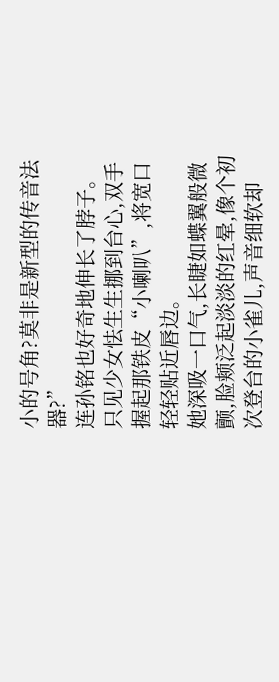小的号角?莫非是新型的传音法器?”
连孙铭也好奇地伸长了脖子。
只见少女怯生生挪到台心,双手握起那铁皮“小喇叭”,将宽口轻轻贴近唇边。
她深吸一口气,长睫如蝶翼般微颤,脸颊泛起淡淡的红晕,像个初次登台的小雀儿,声音细软却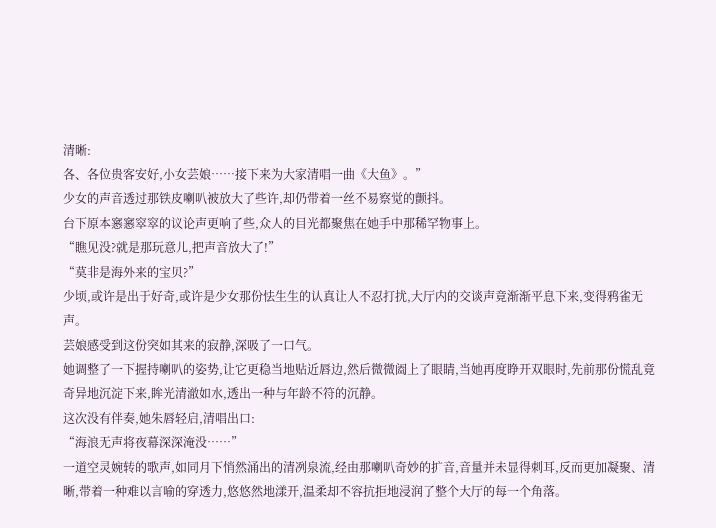清晰:
各、各位贵客安好,小女芸娘……接下来为大家清唱一曲《大鱼》。”
少女的声音透过那铁皮喇叭被放大了些许,却仍带着一丝不易察觉的颤抖。
台下原本窸窸窣窣的议论声更响了些,众人的目光都聚焦在她手中那稀罕物事上。
“瞧见没?就是那玩意儿,把声音放大了!”
“莫非是海外来的宝贝?”
少顷,或许是出于好奇,或许是少女那份怯生生的认真让人不忍打扰,大厅内的交谈声竟渐渐平息下来,变得鸦雀无声。
芸娘感受到这份突如其来的寂静,深吸了一口气。
她调整了一下握持喇叭的姿势,让它更稳当地贴近唇边,然后微微阖上了眼睛,当她再度睁开双眼时,先前那份慌乱竟奇异地沉淀下来,眸光清澈如水,透出一种与年龄不符的沉静。
这次没有伴奏,她朱唇轻启,清唱出口:
“海浪无声将夜幕深深淹没……”
一道空灵婉转的歌声,如同月下悄然涌出的清冽泉流,经由那喇叭奇妙的扩音,音量并未显得刺耳,反而更加凝聚、清晰,带着一种难以言喻的穿透力,悠悠然地漾开,温柔却不容抗拒地浸润了整个大厅的每一个角落。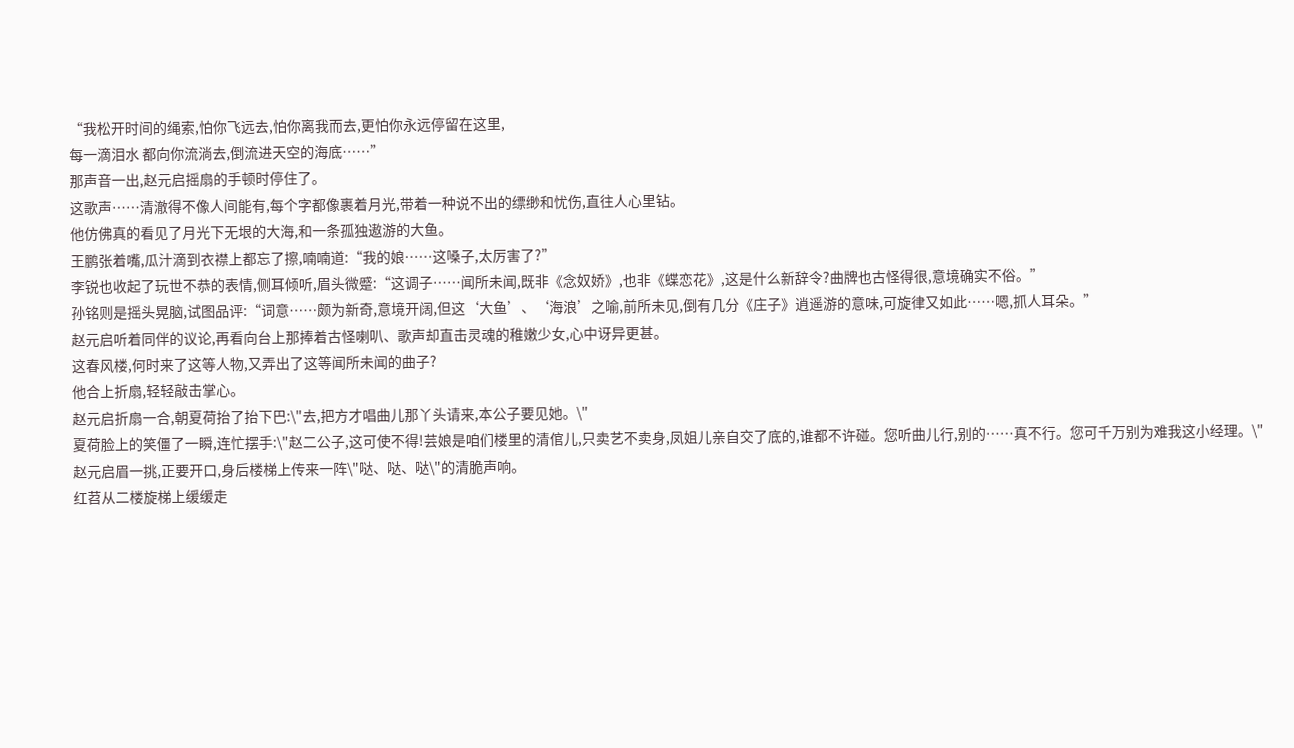“我松开时间的绳索,怕你飞远去,怕你离我而去,更怕你永远停留在这里,
每一滴泪水 都向你流淌去,倒流进天空的海底……”
那声音一出,赵元启摇扇的手顿时停住了。
这歌声……清澈得不像人间能有,每个字都像裹着月光,带着一种说不出的缥缈和忧伤,直往人心里钻。
他仿佛真的看见了月光下无垠的大海,和一条孤独遨游的大鱼。
王鹏张着嘴,瓜汁滴到衣襟上都忘了擦,喃喃道:“我的娘……这嗓子,太厉害了?”
李锐也收起了玩世不恭的表情,侧耳倾听,眉头微蹙:“这调子……闻所未闻,既非《念奴娇》,也非《蝶恋花》,这是什么新辞令?曲牌也古怪得很,意境确实不俗。”
孙铭则是摇头晃脑,试图品评:“词意……颇为新奇,意境开阔,但这‘大鱼’、‘海浪’之喻,前所未见,倒有几分《庄子》逍遥游的意味,可旋律又如此……嗯,抓人耳朵。”
赵元启听着同伴的议论,再看向台上那捧着古怪喇叭、歌声却直击灵魂的稚嫩少女,心中讶异更甚。
这春风楼,何时来了这等人物,又弄出了这等闻所未闻的曲子?
他合上折扇,轻轻敲击掌心。
赵元启折扇一合,朝夏荷抬了抬下巴:\"去,把方才唱曲儿那丫头请来,本公子要见她。\"
夏荷脸上的笑僵了一瞬,连忙摆手:\"赵二公子,这可使不得!芸娘是咱们楼里的清倌儿,只卖艺不卖身,凤姐儿亲自交了底的,谁都不许碰。您听曲儿行,别的……真不行。您可千万别为难我这小经理。\"
赵元启眉一挑,正要开口,身后楼梯上传来一阵\"哒、哒、哒\"的清脆声响。
红苕从二楼旋梯上缓缓走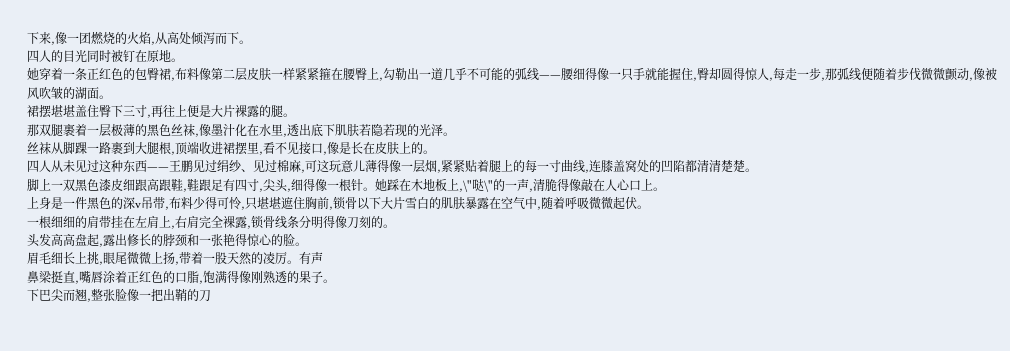下来,像一团燃烧的火焰,从高处倾泻而下。
四人的目光同时被钉在原地。
她穿着一条正红色的包臀裙,布料像第二层皮肤一样紧紧箍在腰臀上,勾勒出一道几乎不可能的弧线——腰细得像一只手就能握住,臀却圆得惊人,每走一步,那弧线便随着步伐微微颤动,像被风吹皱的湖面。
裙摆堪堪盖住臀下三寸,再往上便是大片裸露的腿。
那双腿裹着一层极薄的黑色丝袜,像墨汁化在水里,透出底下肌肤若隐若现的光泽。
丝袜从脚踝一路裹到大腿根,顶端收进裙摆里,看不见接口,像是长在皮肤上的。
四人从未见过这种东西——王鹏见过绢纱、见过棉麻,可这玩意儿薄得像一层烟,紧紧贴着腿上的每一寸曲线,连膝盖窝处的凹陷都清清楚楚。
脚上一双黑色漆皮细跟高跟鞋,鞋跟足有四寸,尖头,细得像一根针。她踩在木地板上,\"哒\"的一声,清脆得像敲在人心口上。
上身是一件黑色的深v吊带,布料少得可怜,只堪堪遮住胸前,锁骨以下大片雪白的肌肤暴露在空气中,随着呼吸微微起伏。
一根细细的肩带挂在左肩上,右肩完全裸露,锁骨线条分明得像刀刻的。
头发高高盘起,露出修长的脖颈和一张艳得惊心的脸。
眉毛细长上挑,眼尾微微上扬,带着一股天然的凌厉。有声
鼻梁挺直,嘴唇涂着正红色的口脂,饱满得像刚熟透的果子。
下巴尖而翘,整张脸像一把出鞘的刀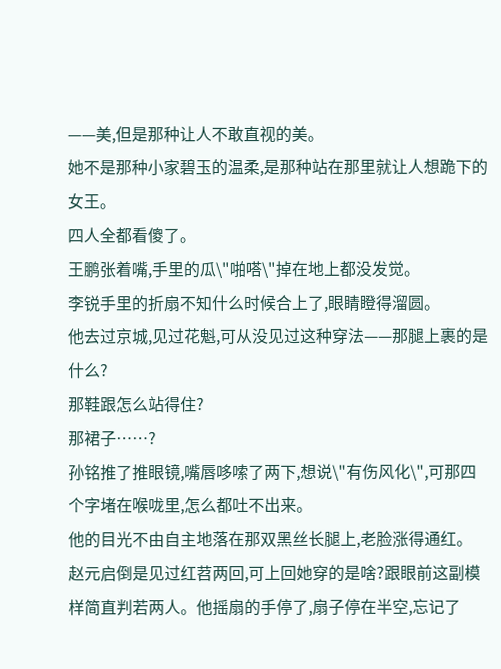——美,但是那种让人不敢直视的美。
她不是那种小家碧玉的温柔,是那种站在那里就让人想跪下的女王。
四人全都看傻了。
王鹏张着嘴,手里的瓜\"啪嗒\"掉在地上都没发觉。
李锐手里的折扇不知什么时候合上了,眼睛瞪得溜圆。
他去过京城,见过花魁,可从没见过这种穿法——那腿上裹的是什么?
那鞋跟怎么站得住?
那裙子……?
孙铭推了推眼镜,嘴唇哆嗦了两下,想说\"有伤风化\",可那四个字堵在喉咙里,怎么都吐不出来。
他的目光不由自主地落在那双黑丝长腿上,老脸涨得通红。
赵元启倒是见过红苕两回,可上回她穿的是啥?跟眼前这副模样简直判若两人。他摇扇的手停了,扇子停在半空,忘记了